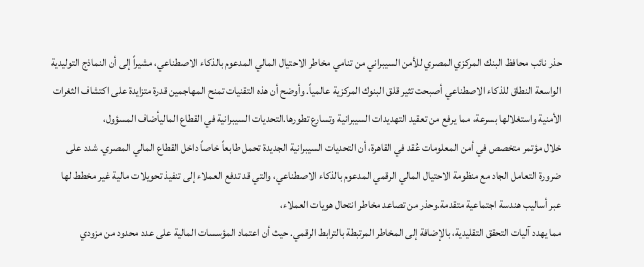حذر نائب محافظ البنك المركزي المصري للأمن السيبراني من تنامي مخاطر الاحتيال المالي المدعوم بالذكاء الاصطناعي، مشيراً إلى أن النماذج التوليدية الواسعة النطاق للذكاء الاصطناعي أصبحت تثير قلق البنوك المركزية عالمياً. وأوضح أن هذه التقنيات تمنح المهاجمين قدرة متزايدة على اكتشاف الثغرات الأمنية واستغلالها بسرعة، مما يرفع من تعقيد التهديدات السيبرانية وتسارع تطورها.التحديات السيبرانية في القطاع الماليأضاف المسؤول،
خلال مؤتمر متخصص في أمن المعلومات عُقد في القاهرة، أن التحديات السيبرانية الجديدة تحمل طابعاً خاصاً داخل القطاع المالي المصري. شدد على ضرورة التعامل الجاد مع منظومة الاحتيال المالي الرقمي المدعوم بالذكاء الاصطناعي، والتي قد تدفع العملاء إلى تنفيذ تحويلات مالية غير مخطط لها عبر أساليب هندسة اجتماعية متقدمة.وحذر من تصاعد مخاطر انتحال هويات العملاء،
مما يهدد آليات التحقق التقليدية، بالإضافة إلى المخاطر المرتبطة بالترابط الرقمي. حيث أن اعتماد المؤسسات المالية على عدد محدود من مزودي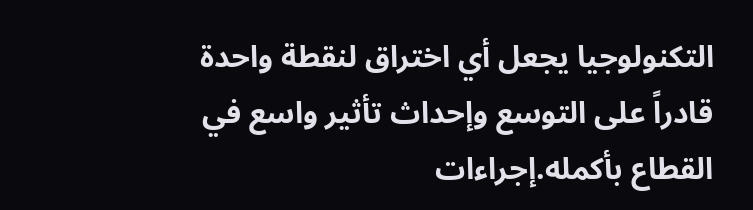التكنولوجيا يجعل أي اختراق لنقطة واحدة قادراً على التوسع وإحداث تأثير واسع في القطاع بأكمله.إجراءات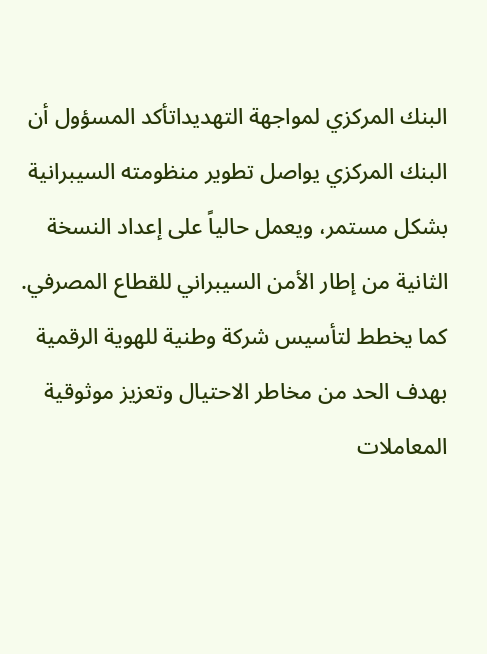البنك المركزي لمواجهة التهديداتأكد المسؤول أن البنك المركزي يواصل تطوير منظومته السيبرانية بشكل مستمر، ويعمل حالياً على إعداد النسخة الثانية من إطار الأمن السيبراني للقطاع المصرفي.
كما يخطط لتأسيس شركة وطنية للهوية الرقمية بهدف الحد من مخاطر الاحتيال وتعزيز موثوقية المعاملات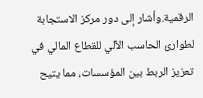الرقمية.وأشار إلى دور مركز الاستجابة لطوارئ الحاسب الآلي للقطاع المالي في تعزيز الربط بين المؤسسات، مما يتيح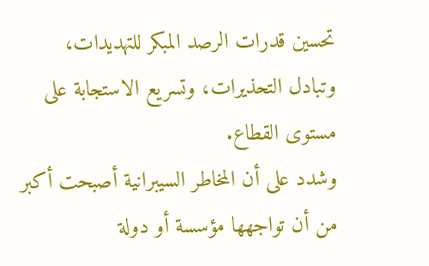تحسين قدرات الرصد المبكر للتهديدات، وتبادل التحذيرات، وتسريع الاستجابة على مستوى القطاع.
وشدد على أن المخاطر السيبرانية أصبحت أكبر من أن تواجهها مؤسسة أو دولة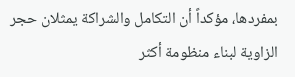بمفردها، مؤكداً أن التكامل والشراكة يمثلان حجر الزاوية لبناء منظومة أكثر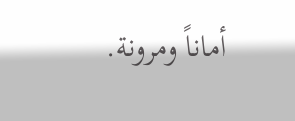أماناً ومرونة.